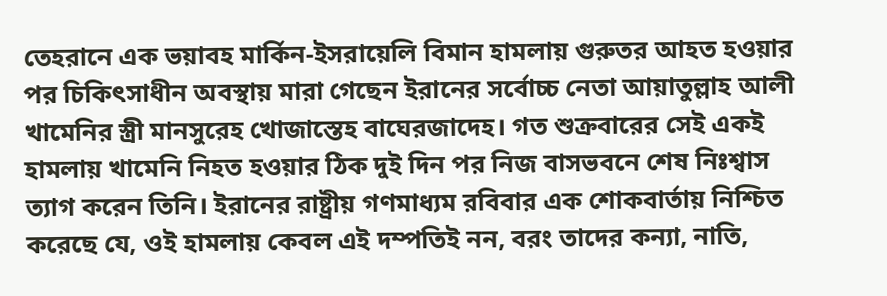তেহরানে এক ভয়াবহ মার্কিন-ইসরায়েলি বিমান হামলায় গুরুতর আহত হওয়ার পর চিকিৎসাধীন অবস্থায় মারা গেছেন ইরানের সর্বোচ্চ নেতা আয়াতুল্লাহ আলী খামেনির স্ত্রী মানসুরেহ খোজাস্তেহ বাঘেরজাদেহ। গত শুক্রবারের সেই একই হামলায় খামেনি নিহত হওয়ার ঠিক দুই দিন পর নিজ বাসভবনে শেষ নিঃশ্বাস ত্যাগ করেন তিনি। ইরানের রাষ্ট্রীয় গণমাধ্যম রবিবার এক শোকবার্তায় নিশ্চিত করেছে যে, ওই হামলায় কেবল এই দম্পতিই নন, বরং তাদের কন্যা, নাতি,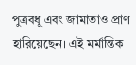পুত্রবধূ এবং জামাতাও প্রাণ হারিয়েছেন। এই মর্মান্তিক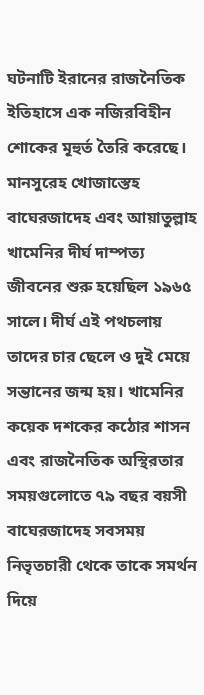ঘটনাটি ইরানের রাজনৈতিক ইতিহাসে এক নজিরবিহীন শোকের মূহুর্ত তৈরি করেছে।
মানসুরেহ খোজাস্তেহ বাঘেরজাদেহ এবং আয়াতুল্লাহ খামেনির দীর্ঘ দাম্পত্য জীবনের শুরু হয়েছিল ১৯৬৫ সালে। দীর্ঘ এই পথচলায় তাদের চার ছেলে ও দুই মেয়ে সন্তানের জন্ম হয়। খামেনির কয়েক দশকের কঠোর শাসন এবং রাজনৈতিক অস্থিরতার সময়গুলোতে ৭৯ বছর বয়সী বাঘেরজাদেহ সবসময় নিভৃতচারী থেকে তাকে সমর্থন দিয়ে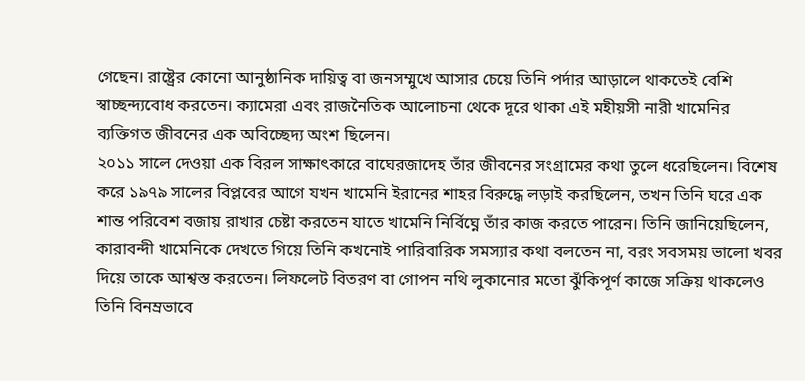গেছেন। রাষ্ট্রের কোনো আনুষ্ঠানিক দায়িত্ব বা জনসম্মুখে আসার চেয়ে তিনি পর্দার আড়ালে থাকতেই বেশি স্বাচ্ছন্দ্যবোধ করতেন। ক্যামেরা এবং রাজনৈতিক আলোচনা থেকে দূরে থাকা এই মহীয়সী নারী খামেনির ব্যক্তিগত জীবনের এক অবিচ্ছেদ্য অংশ ছিলেন।
২০১১ সালে দেওয়া এক বিরল সাক্ষাৎকারে বাঘেরজাদেহ তাঁর জীবনের সংগ্রামের কথা তুলে ধরেছিলেন। বিশেষ করে ১৯৭৯ সালের বিপ্লবের আগে যখন খামেনি ইরানের শাহর বিরুদ্ধে লড়াই করছিলেন, তখন তিনি ঘরে এক শান্ত পরিবেশ বজায় রাখার চেষ্টা করতেন যাতে খামেনি নির্বিঘ্নে তাঁর কাজ করতে পারেন। তিনি জানিয়েছিলেন, কারাবন্দী খামেনিকে দেখতে গিয়ে তিনি কখনোই পারিবারিক সমস্যার কথা বলতেন না, বরং সবসময় ভালো খবর দিয়ে তাকে আশ্বস্ত করতেন। লিফলেট বিতরণ বা গোপন নথি লুকানোর মতো ঝুঁকিপূর্ণ কাজে সক্রিয় থাকলেও তিনি বিনম্রভাবে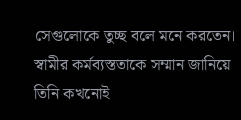সেগুলোকে তুচ্ছ বলে মনে করতেন।
স্বামীর কর্মব্যস্ততাকে সম্মান জানিয়ে তিনি কখনোই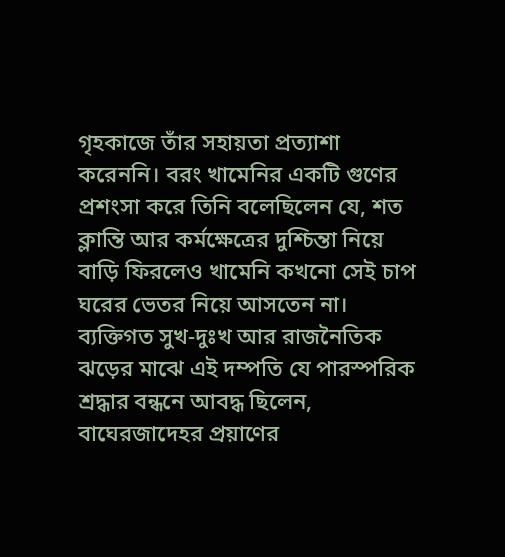গৃহকাজে তাঁর সহায়তা প্রত্যাশা করেননি। বরং খামেনির একটি গুণের প্রশংসা করে তিনি বলেছিলেন যে, শত ক্লান্তি আর কর্মক্ষেত্রের দুশ্চিন্তা নিয়ে বাড়ি ফিরলেও খামেনি কখনো সেই চাপ ঘরের ভেতর নিয়ে আসতেন না। ব্যক্তিগত সুখ-দুঃখ আর রাজনৈতিক ঝড়ের মাঝে এই দম্পতি যে পারস্পরিক শ্রদ্ধার বন্ধনে আবদ্ধ ছিলেন, বাঘেরজাদেহর প্রয়াণের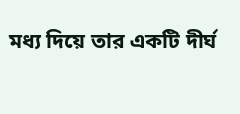মধ্য দিয়ে তার একটি দীর্ঘ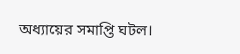অধ্যায়ের সমাপ্তি ঘটল।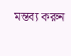মন্তব্য করুন